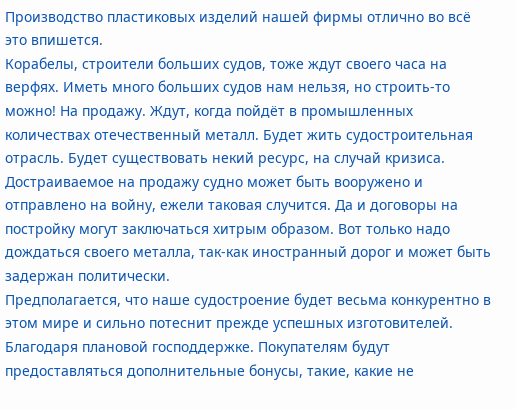Производство пластиковых изделий нашей фирмы отлично во всё это впишется.
Корабелы, строители больших судов, тоже ждут своего часа на верфях. Иметь много больших судов нам нельзя, но строить-то можно! На продажу. Ждут, когда пойдёт в промышленных количествах отечественный металл. Будет жить судостроительная отрасль. Будет существовать некий ресурс, на случай кризиса. Достраиваемое на продажу судно может быть вооружено и отправлено на войну, ежели таковая случится. Да и договоры на постройку могут заключаться хитрым образом. Вот только надо дождаться своего металла, так-как иностранный дорог и может быть задержан политически.
Предполагается, что наше судостроение будет весьма конкурентно в этом мире и сильно потеснит прежде успешных изготовителей. Благодаря плановой господдержке. Покупателям будут предоставляться дополнительные бонусы, такие, какие не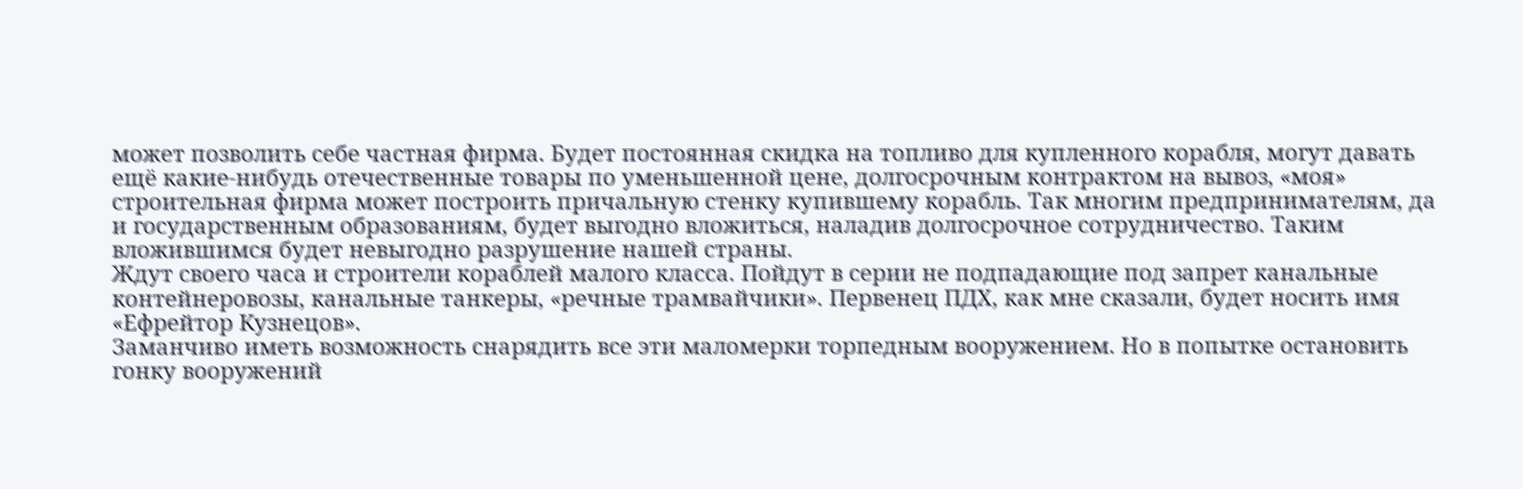может позволить себе частная фирма. Будет постоянная скидка на топливо для купленного корабля, могут давать ещё какие-нибудь отечественные товары по уменьшенной цене, долгосрочным контрактом на вывоз, «моя» строительная фирма может построить причальную стенку купившему корабль. Так многим предпринимателям, да и государственным образованиям, будет выгодно вложиться, наладив долгосрочное сотрудничество. Таким вложившимся будет невыгодно разрушение нашей страны.
Ждут своего часа и строители кораблей малого класса. Пойдут в серии не подпадающие под запрет канальные контейнеровозы, канальные танкеры, «речные трамвайчики». Первенец ПДХ, как мне сказали, будет носить имя «Ефрейтор Кузнецов».
Заманчиво иметь возможность снарядить все эти маломерки торпедным вооружением. Но в попытке остановить гонку вооружений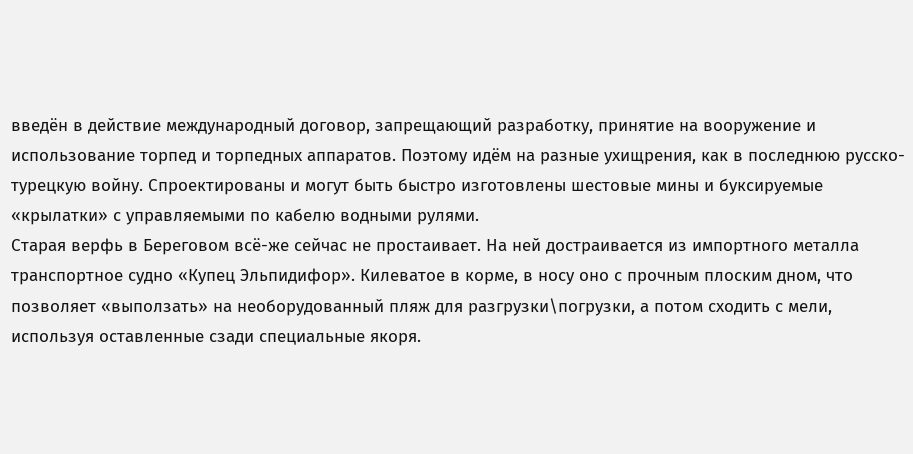введён в действие международный договор, запрещающий разработку, принятие на вооружение и использование торпед и торпедных аппаратов. Поэтому идём на разные ухищрения, как в последнюю русско-турецкую войну. Спроектированы и могут быть быстро изготовлены шестовые мины и буксируемые «крылатки» с управляемыми по кабелю водными рулями.
Старая верфь в Береговом всё-же сейчас не простаивает. На ней достраивается из импортного металла транспортное судно «Купец Эльпидифор». Килеватое в корме, в носу оно с прочным плоским дном, что позволяет «выползать» на необорудованный пляж для разгрузки\погрузки, а потом сходить с мели, используя оставленные сзади специальные якоря.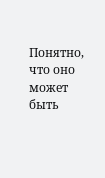Понятно, что оно может быть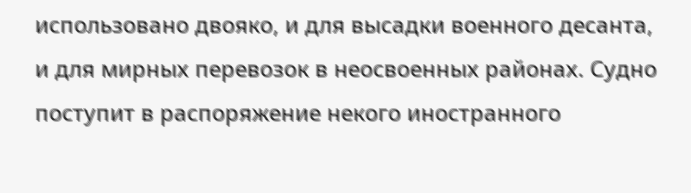использовано двояко, и для высадки военного десанта, и для мирных перевозок в неосвоенных районах. Судно поступит в распоряжение некого иностранного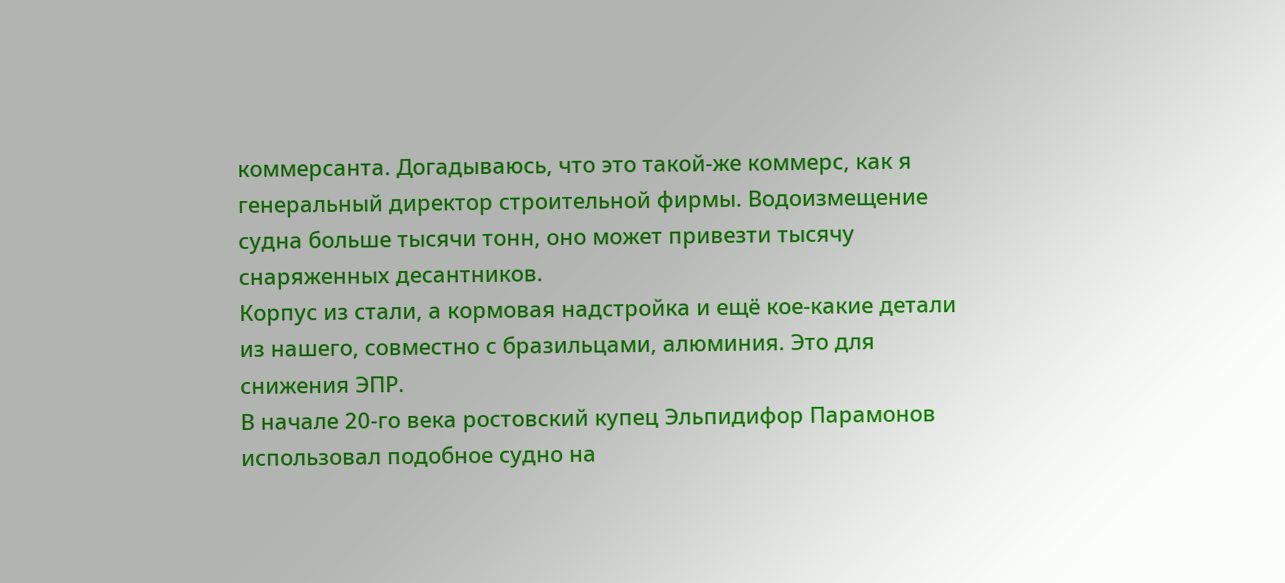коммерсанта. Догадываюсь, что это такой-же коммерс, как я генеральный директор строительной фирмы. Водоизмещение судна больше тысячи тонн, оно может привезти тысячу снаряженных десантников.
Корпус из стали, а кормовая надстройка и ещё кое-какие детали из нашего, совместно с бразильцами, алюминия. Это для снижения ЭПР.
В начале 20-го века ростовский купец Эльпидифор Парамонов использовал подобное судно на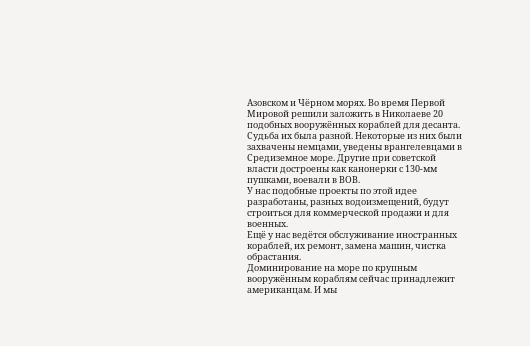Азовском и Чёрном морях. Во время Первой Мировой решили заложить в Николаеве 20 подобных вооружённых кораблей для десанта. Судьба их была разной. Некоторые из них были захвачены немцами, уведены врангелевцами в Средиземное море. Другие при советской власти достроены как канонерки с 130-мм пушками, воевали в ВОВ.
У нас подобные проекты по этой идее разработаны, разных водоизмещений, будут строиться для коммерческой продажи и для военных.
Ещё у нас ведётся обслуживание иностранных кораблей, их ремонт, замена машин, чистка обрастания.
Доминирование на море по крупным вооружённым кораблям сейчас принадлежит американцам. И мы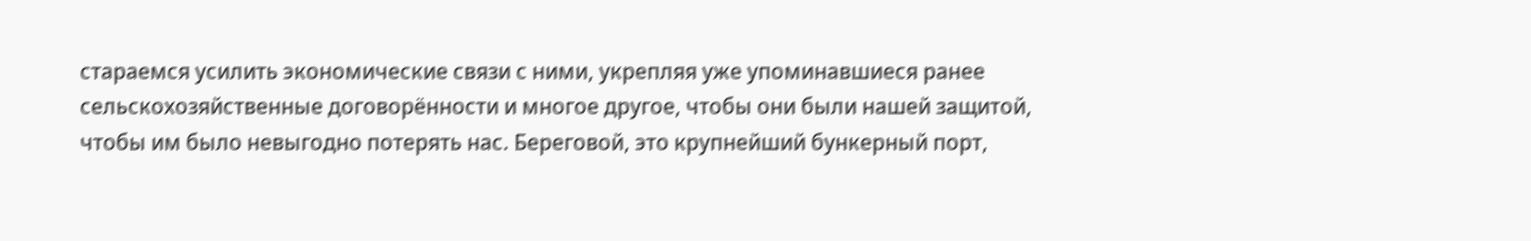стараемся усилить экономические связи с ними, укрепляя уже упоминавшиеся ранее сельскохозяйственные договорённости и многое другое, чтобы они были нашей защитой, чтобы им было невыгодно потерять нас. Береговой, это крупнейший бункерный порт,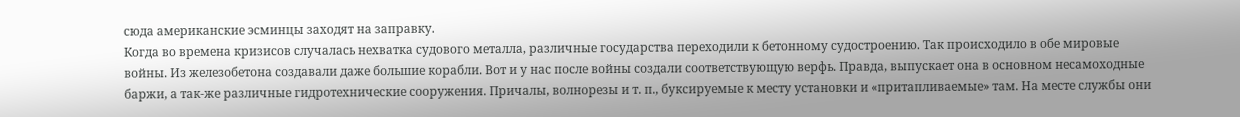сюда американские эсминцы заходят на заправку.
Когда во времена кризисов случалась нехватка судового металла, различные государства переходили к бетонному судостроению. Так происходило в обе мировые войны. Из железобетона создавали даже большие корабли. Вот и у нас после войны создали соответствующую верфь. Правда, выпускает она в основном несамоходные баржи, а так-же различные гидротехнические сооружения. Причалы, волнорезы и т. п., буксируемые к месту установки и «притапливаемые» там. На месте службы они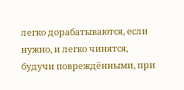легко дорабатываются, если нужно, и легко чинятся, будучи повреждёнными, при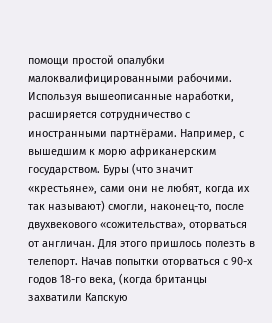помощи простой опалубки малоквалифицированными рабочими.
Используя вышеописанные наработки, расширяется сотрудничество с иностранными партнёрами. Например, с вышедшим к морю африканерским государством. Буры (что значит «крестьяне», сами они не любят, когда их так называют) смогли, наконец-то, после двухвекового «сожительства», оторваться от англичан. Для этого пришлось полезть в телепорт. Начав попытки оторваться с 90-х годов 18-го века, (когда британцы захватили Капскую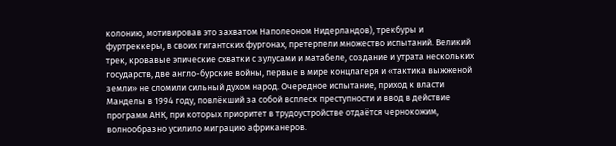колонию, мотивировав это захватом Наполеоном Нидерландов), трекбуры и фуртреккеры, в своих гигантских фургонах, претерпели множество испытаний. Великий трек, кровавые эпические схватки с зулусами и матабеле, создание и утрата нескольких государств, две англо-бурские войны, первые в мире концлагеря и «тактика выжженой земли» не сломили сильный духом народ. Очередное испытание, приход к власти Манделы в 1994 году, повлёкший за собой всплеск преступности и ввод в действие программ АНК, при которых приоритет в трудоустройстве отдаётся чернокожим, волнообразно усилило миграцию африканеров.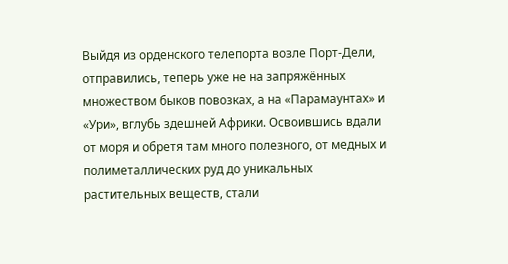Выйдя из орденского телепорта возле Порт-Дели, отправились, теперь уже не на запряжённых множеством быков повозках, а на «Парамаунтах» и «Ури», вглубь здешней Африки. Освоившись вдали от моря и обретя там много полезного, от медных и полиметаллических руд до уникальных растительных веществ, стали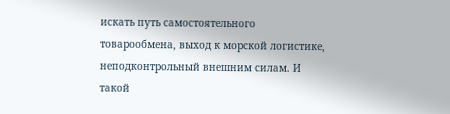искать путь самостоятельного товарообмена, выход к морской логистике, неподконтрольный внешним силам. И такой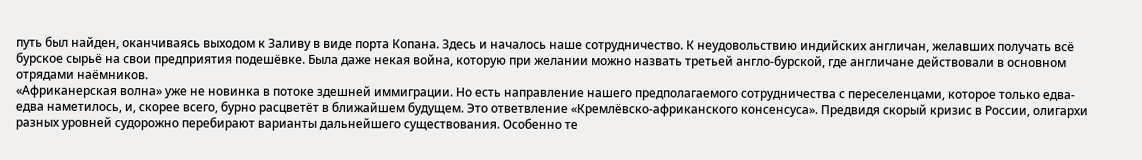путь был найден, оканчиваясь выходом к Заливу в виде порта Копана. Здесь и началось наше сотрудничество. К неудовольствию индийских англичан, желавших получать всё бурское сырьё на свои предприятия подешёвке. Была даже некая война, которую при желании можно назвать третьей англо-бурской, где англичане действовали в основном отрядами наёмников.
«Африканерская волна» уже не новинка в потоке здешней иммиграции. Но есть направление нашего предполагаемого сотрудничества с переселенцами, которое только едва-едва наметилось, и, скорее всего, бурно расцветёт в ближайшем будущем. Это ответвление «Кремлёвско-африканского консенсуса». Предвидя скорый кризис в России, олигархи разных уровней судорожно перебирают варианты дальнейшего существования. Особенно те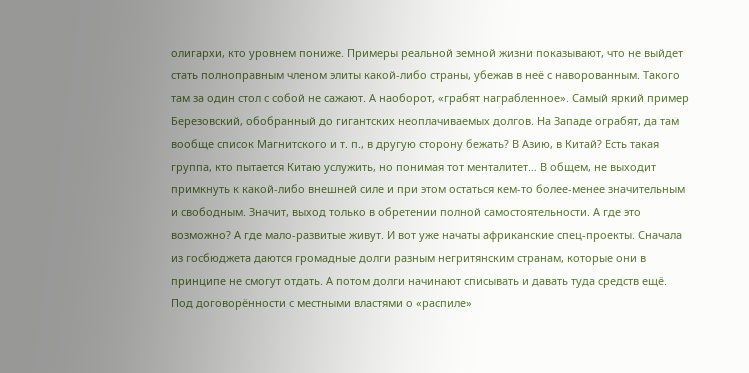олигархи, кто уровнем пониже. Примеры реальной земной жизни показывают, что не выйдет стать полноправным членом элиты какой-либо страны, убежав в неё с наворованным. Такого там за один стол с собой не сажают. А наоборот, «грабят награбленное». Самый яркий пример Березовский, обобранный до гигантских неоплачиваемых долгов. На Западе ограбят, да там вообще список Магнитского и т. п., в другую сторону бежать? В Азию, в Китай? Есть такая группа, кто пытается Китаю услужить, но понимая тот менталитет… В общем, не выходит примкнуть к какой-либо внешней силе и при этом остаться кем-то более-менее значительным и свободным. Значит, выход только в обретении полной самостоятельности. А где это возможно? А где мало-развитые живут. И вот уже начаты африканские спец-проекты. Сначала из госбюджета даются громадные долги разным негритянским странам, которые они в принципе не смогут отдать. А потом долги начинают списывать и давать туда средств ещё. Под договорённости с местными властями о «распиле»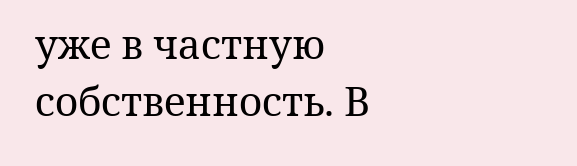уже в частную собственность. В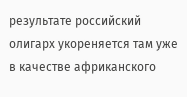результате российский олигарх укореняется там уже в качестве африканского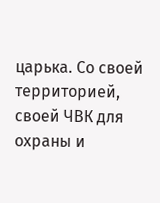царька. Со своей территорией, своей ЧВК для охраны и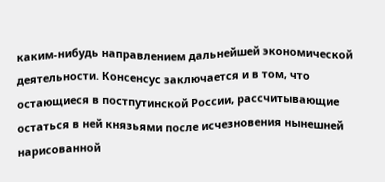каким-нибудь направлением дальнейшей экономической деятельности. Консенсус заключается и в том, что остающиеся в постпутинской России, рассчитывающие остаться в ней князьями после исчезновения нынешней нарисованной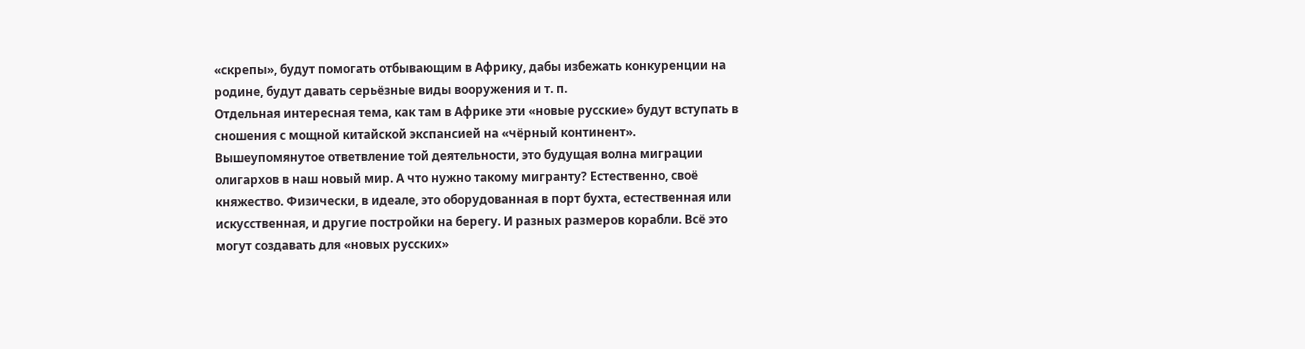«скрепы», будут помогать отбывающим в Африку, дабы избежать конкуренции на родине, будут давать серьёзные виды вооружения и т. п.
Отдельная интересная тема, как там в Африке эти «новые русские» будут вступать в сношения с мощной китайской экспансией на «чёрный континент».
Вышеупомянутое ответвление той деятельности, это будущая волна миграции олигархов в наш новый мир. А что нужно такому мигранту? Естественно, своё княжество. Физически, в идеале, это оборудованная в порт бухта, естественная или искусственная, и другие постройки на берегу. И разных размеров корабли. Всё это могут создавать для «новых русских»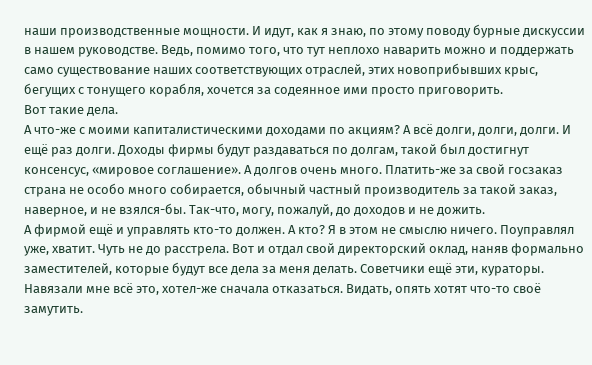наши производственные мощности. И идут, как я знаю, по этому поводу бурные дискуссии в нашем руководстве. Ведь, помимо того, что тут неплохо наварить можно и поддержать само существование наших соответствующих отраслей, этих новоприбывших крыс, бегущих с тонущего корабля, хочется за содеянное ими просто приговорить.
Вот такие дела.
А что-же с моими капиталистическими доходами по акциям? А всё долги, долги, долги. И ещё раз долги. Доходы фирмы будут раздаваться по долгам, такой был достигнут консенсус, «мировое соглашение». А долгов очень много. Платить-же за свой госзаказ страна не особо много собирается, обычный частный производитель за такой заказ, наверное, и не взялся-бы. Так-что, могу, пожалуй, до доходов и не дожить.
А фирмой ещё и управлять кто-то должен. А кто? Я в этом не смыслю ничего. Поуправлял уже, хватит. Чуть не до расстрела. Вот и отдал свой директорский оклад, наняв формально заместителей, которые будут все дела за меня делать. Советчики ещё эти, кураторы. Навязали мне всё это, хотел-же сначала отказаться. Видать, опять хотят что-то своё замутить.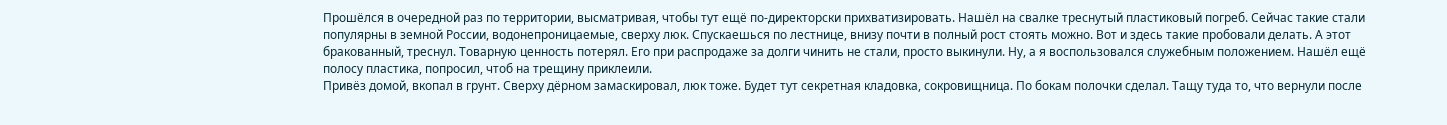Прошёлся в очередной раз по территории, высматривая, чтобы тут ещё по-директорски прихватизировать. Нашёл на свалке треснутый пластиковый погреб. Сейчас такие стали популярны в земной России, водонепроницаемые, сверху люк. Спускаешься по лестнице, внизу почти в полный рост стоять можно. Вот и здесь такие пробовали делать. А этот бракованный, треснул. Товарную ценность потерял. Его при распродаже за долги чинить не стали, просто выкинули. Ну, а я воспользовался служебным положением. Нашёл ещё полосу пластика, попросил, чтоб на трещину приклеили.
Привёз домой, вкопал в грунт. Сверху дёрном замаскировал, люк тоже. Будет тут секретная кладовка, сокровищница. По бокам полочки сделал. Тащу туда то, что вернули после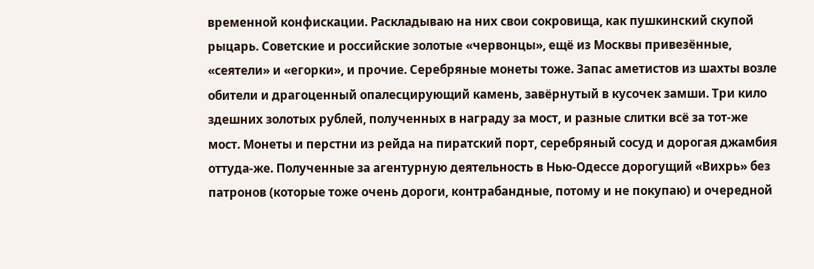временной конфискации. Раскладываю на них свои сокровища, как пушкинский скупой рыцарь. Советские и российские золотые «червонцы», ещё из Москвы привезённые, «сеятели» и «егорки», и прочие. Серебряные монеты тоже. Запас аметистов из шахты возле обители и драгоценный опалесцирующий камень, завёрнутый в кусочек замши. Три кило здешних золотых рублей, полученных в награду за мост, и разные слитки всё за тот-же мост. Монеты и перстни из рейда на пиратский порт, серебряный сосуд и дорогая джамбия оттуда-же. Полученные за агентурную деятельность в Нью-Одессе дорогущий «Вихрь» без патронов (которые тоже очень дороги, контрабандные, потому и не покупаю) и очередной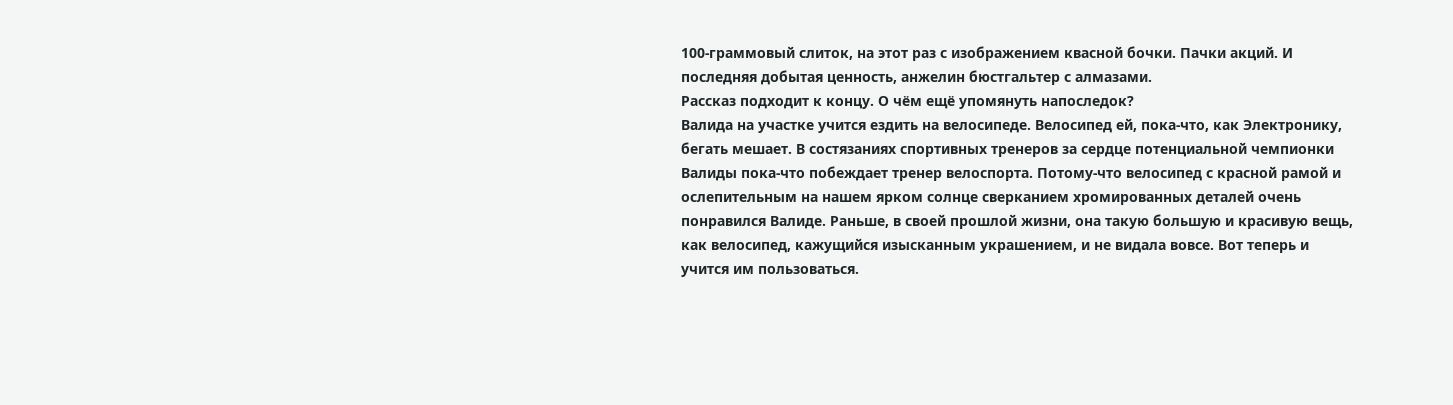100-граммовый слиток, на этот раз с изображением квасной бочки. Пачки акций. И последняя добытая ценность, анжелин бюстгальтер с алмазами.
Рассказ подходит к концу. О чём ещё упомянуть напоследок?
Валида на участке учится ездить на велосипеде. Велосипед ей, пока-что, как Электронику, бегать мешает. В состязаниях спортивных тренеров за сердце потенциальной чемпионки Валиды пока-что побеждает тренер велоспорта. Потому-что велосипед с красной рамой и ослепительным на нашем ярком солнце сверканием хромированных деталей очень понравился Валиде. Раньше, в своей прошлой жизни, она такую большую и красивую вещь, как велосипед, кажущийся изысканным украшением, и не видала вовсе. Вот теперь и учится им пользоваться.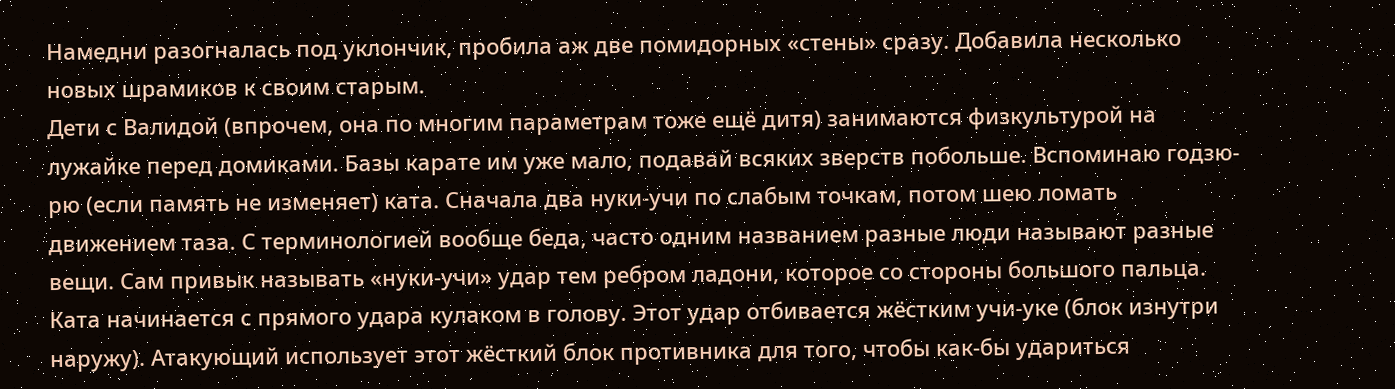Намедни разогналась под уклончик, пробила аж две помидорных «стены» сразу. Добавила несколько новых шрамиков к своим старым.
Дети с Валидой (впрочем, она по многим параметрам тоже ещё дитя) занимаются физкультурой на лужайке перед домиками. Базы карате им уже мало, подавай всяких зверств побольше. Вспоминаю годзю-рю (если память не изменяет) ката. Сначала два нуки-учи по слабым точкам, потом шею ломать движением таза. С терминологией вообще беда, часто одним названием разные люди называют разные вещи. Сам привык называть «нуки-учи» удар тем ребром ладони, которое со стороны большого пальца. Ката начинается с прямого удара кулаком в голову. Этот удар отбивается жёстким учи-уке (блок изнутри наружу). Атакующий использует этот жёсткий блок противника для того, чтобы как-бы удариться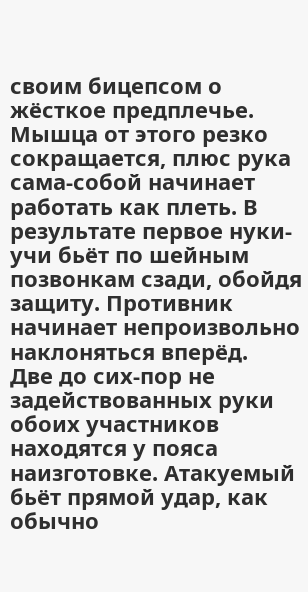своим бицепсом о жёсткое предплечье. Мышца от этого резко сокращается, плюс рука сама-собой начинает работать как плеть. В результате первое нуки-учи бьёт по шейным позвонкам сзади, обойдя защиту. Противник начинает непроизвольно наклоняться вперёд.
Две до сих-пор не задействованных руки обоих участников находятся у пояса наизготовке. Атакуемый бьёт прямой удар, как обычно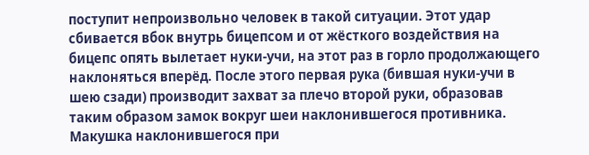поступит непроизвольно человек в такой ситуации. Этот удар сбивается вбок внутрь бицепсом и от жёсткого воздействия на бицепс опять вылетает нуки-учи, на этот раз в горло продолжающего наклоняться вперёд. После этого первая рука (бившая нуки-учи в шею сзади) производит захват за плечо второй руки, образовав таким образом замок вокруг шеи наклонившегося противника. Макушка наклонившегося при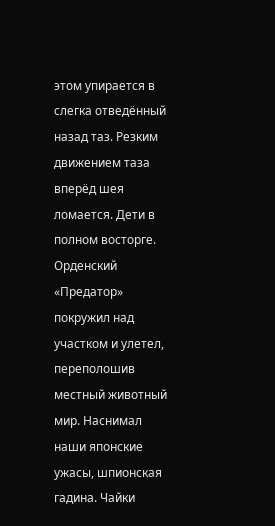этом упирается в слегка отведённый назад таз. Резким движением таза вперёд шея ломается. Дети в полном восторге.
Орденский «Предатор» покружил над участком и улетел, переполошив местный животный мир. Наснимал наши японские ужасы, шпионская гадина. Чайки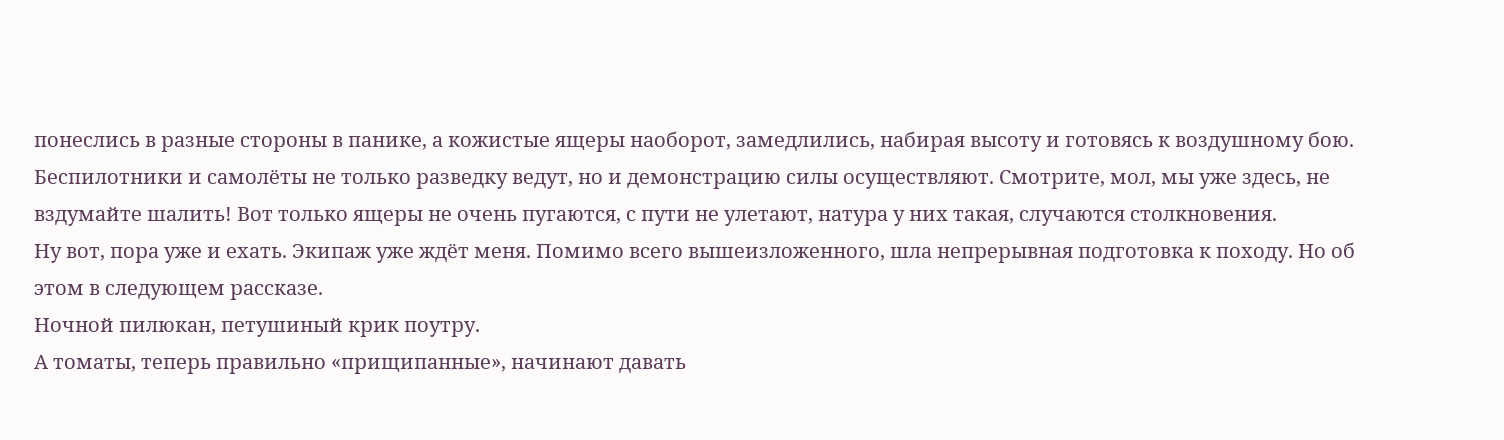понеслись в разные стороны в панике, а кожистые ящеры наоборот, замедлились, набирая высоту и готовясь к воздушному бою. Беспилотники и самолёты не только разведку ведут, но и демонстрацию силы осуществляют. Смотрите, мол, мы уже здесь, не вздумайте шалить! Вот только ящеры не очень пугаются, с пути не улетают, натура у них такая, случаются столкновения.
Ну вот, пора уже и ехать. Экипаж уже ждёт меня. Помимо всего вышеизложенного, шла непрерывная подготовка к походу. Но об этом в следующем рассказе.
Ночной пилюкан, петушиный крик поутру.
А томаты, теперь правильно «прищипанные», начинают давать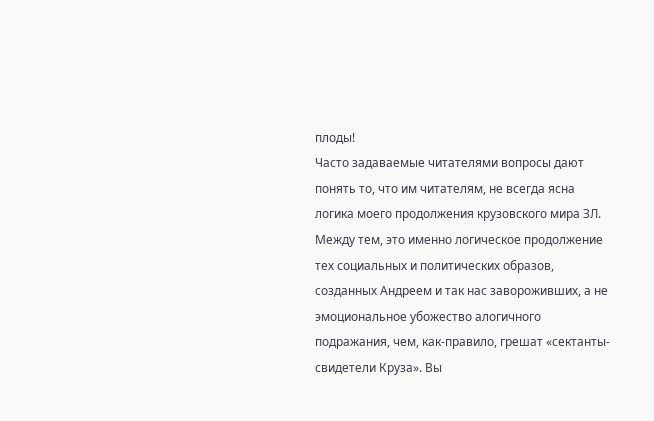плоды!
Часто задаваемые читателями вопросы дают понять то, что им читателям, не всегда ясна логика моего продолжения крузовского мира ЗЛ. Между тем, это именно логическое продолжение тех социальных и политических образов, созданных Андреем и так нас завороживших, а не эмоциональное убожество алогичного подражания, чем, как-правило, грешат «сектанты-свидетели Круза». Вы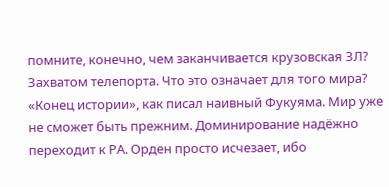помните, конечно, чем заканчивается крузовская ЗЛ? Захватом телепорта. Что это означает для того мира? «Конец истории», как писал наивный Фукуяма. Мир уже не сможет быть прежним. Доминирование надёжно переходит к РА. Орден просто исчезает, ибо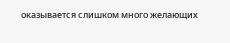оказывается слишком много желающих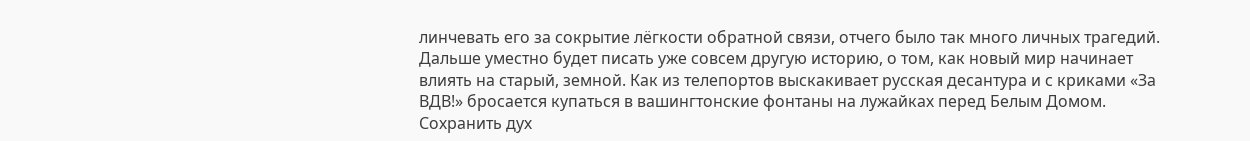линчевать его за сокрытие лёгкости обратной связи, отчего было так много личных трагедий. Дальше уместно будет писать уже совсем другую историю, о том, как новый мир начинает влиять на старый, земной. Как из телепортов выскакивает русская десантура и с криками «За ВДВ!» бросается купаться в вашингтонские фонтаны на лужайках перед Белым Домом.
Сохранить дух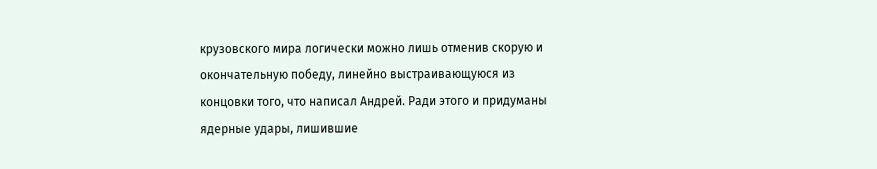крузовского мира логически можно лишь отменив скорую и окончательную победу, линейно выстраивающуюся из концовки того, что написал Андрей. Ради этого и придуманы ядерные удары, лишившие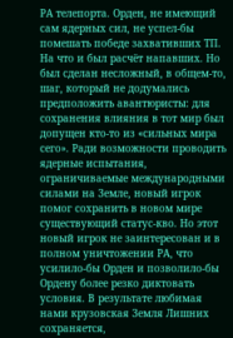РА телепорта. Орден, не имеющий сам ядерных сил, не успел-бы помешать победе захвативших ТП. На что и был расчёт напавших. Но был сделан несложный, в общем-то, шаг, который не додумались предположить авантюристы: для сохранения влияния в тот мир был допущен кто-то из «сильных мира сего». Ради возможности проводить ядерные испытания, ограничиваемые международными силами на Земле, новый игрок помог сохранить в новом мире существующий статус-кво. Но этот новый игрок не заинтересован и в полном уничтожении РА, что усилило-бы Орден и позволило-бы Ордену более резко диктовать условия. В результате любимая нами крузовская Земля Лишних сохраняется,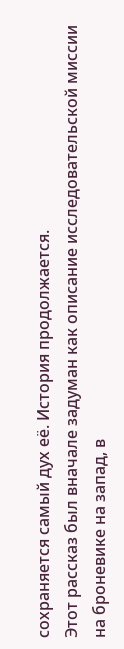сохраняется самый дух её. История продолжается.
Этот рассказ был вначале задуман как описание исследовательской миссии на броневике на запад, в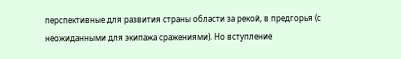перспективные для развития страны области за рекой, в предгорья (с неожиданными для экипажа сражениями). Но вступление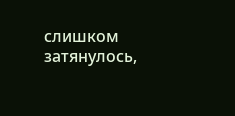слишком затянулось,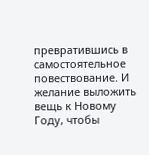превратившись в самостоятельное повествование. И желание выложить вещь к Новому Году, чтобы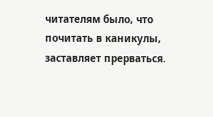читателям было, что почитать в каникулы, заставляет прерваться.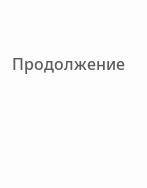Продолжение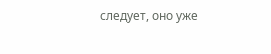следует, оно уже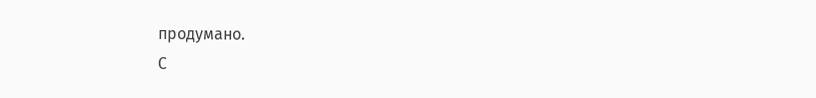продумано.
С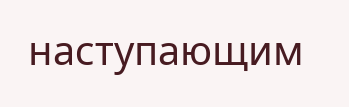наступающим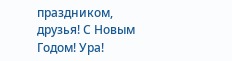праздником, друзья! С Новым Годом! Ура!